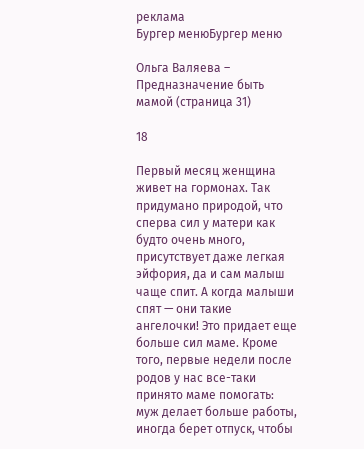реклама
Бургер менюБургер меню

Ольга Валяева – Предназначение быть мамой (страница 31)

18

Первый месяц женщина живет на гормонах. Так придумано природой, что сперва сил у матери как будто очень много, присутствует даже легкая эйфория, да и сам малыш чаще спит. А когда малыши спят — они такие ангелочки! Это придает еще больше сил маме. Кроме того, первые недели после родов у нас все-таки принято маме помогать: муж делает больше работы, иногда берет отпуск, чтобы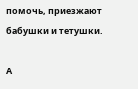помочь, приезжают бабушки и тетушки.

А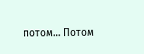потом… Потом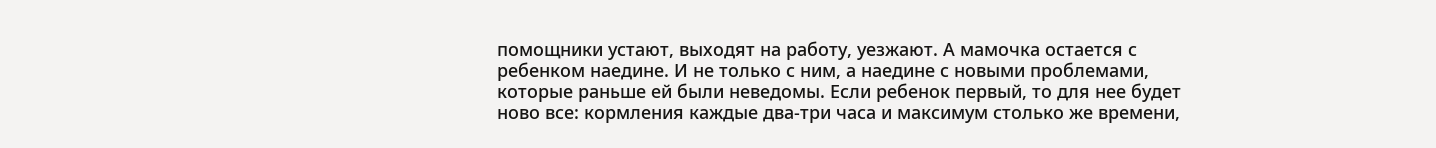помощники устают, выходят на работу, уезжают. А мамочка остается с ребенком наедине. И не только с ним, а наедине с новыми проблемами, которые раньше ей были неведомы. Если ребенок первый, то для нее будет ново все: кормления каждые два-три часа и максимум столько же времени,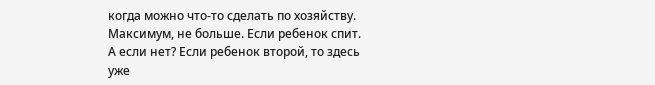когда можно что-то сделать по хозяйству. Максимум, не больше. Если ребенок спит. А если нет? Если ребенок второй, то здесь уже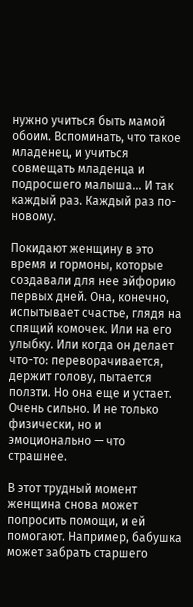нужно учиться быть мамой обоим. Вспоминать, что такое младенец, и учиться совмещать младенца и подросшего малыша… И так каждый раз. Каждый раз по-новому.

Покидают женщину в это время и гормоны, которые создавали для нее эйфорию первых дней. Она, конечно, испытывает счастье, глядя на спящий комочек. Или на его улыбку. Или когда он делает что-то: переворачивается, держит голову, пытается ползти. Но она еще и устает. Очень сильно. И не только физически, но и эмоционально — что страшнее.

В этот трудный момент женщина снова может попросить помощи, и ей помогают. Например, бабушка может забрать старшего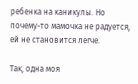ребенка на каникулы. Но почему-то мамочка не радуется, ей не становится легче.

Так, одна моя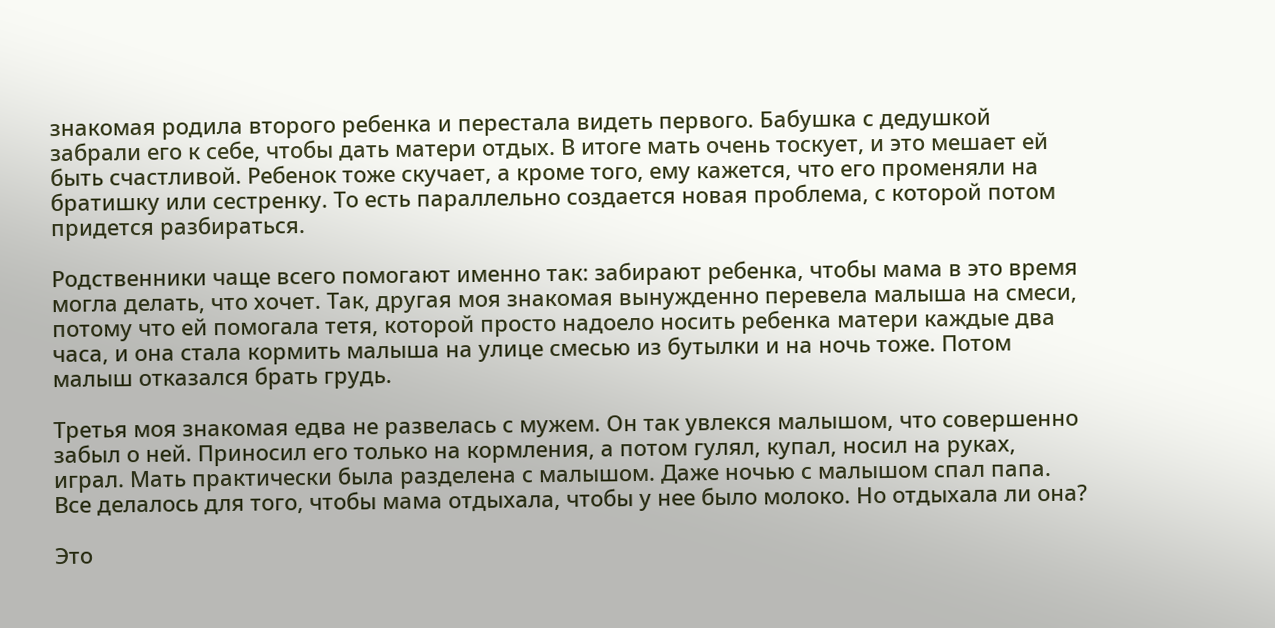знакомая родила второго ребенка и перестала видеть первого. Бабушка с дедушкой забрали его к себе, чтобы дать матери отдых. В итоге мать очень тоскует, и это мешает ей быть счастливой. Ребенок тоже скучает, а кроме того, ему кажется, что его променяли на братишку или сестренку. То есть параллельно создается новая проблема, с которой потом придется разбираться.

Родственники чаще всего помогают именно так: забирают ребенка, чтобы мама в это время могла делать, что хочет. Так, другая моя знакомая вынужденно перевела малыша на смеси, потому что ей помогала тетя, которой просто надоело носить ребенка матери каждые два часа, и она стала кормить малыша на улице смесью из бутылки и на ночь тоже. Потом малыш отказался брать грудь.

Третья моя знакомая едва не развелась с мужем. Он так увлекся малышом, что совершенно забыл о ней. Приносил его только на кормления, а потом гулял, купал, носил на руках, играл. Мать практически была разделена с малышом. Даже ночью с малышом спал папа. Все делалось для того, чтобы мама отдыхала, чтобы у нее было молоко. Но отдыхала ли она?

Это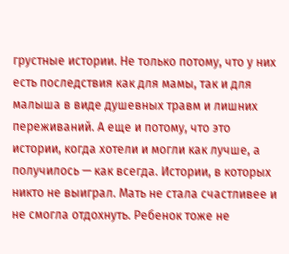грустные истории. Не только потому, что у них есть последствия как для мамы, так и для малыша в виде душевных травм и лишних переживаний. А еще и потому, что это истории, когда хотели и могли как лучше, а получилось — как всегда. Истории, в которых никто не выиграл. Мать не стала счастливее и не смогла отдохнуть. Ребенок тоже не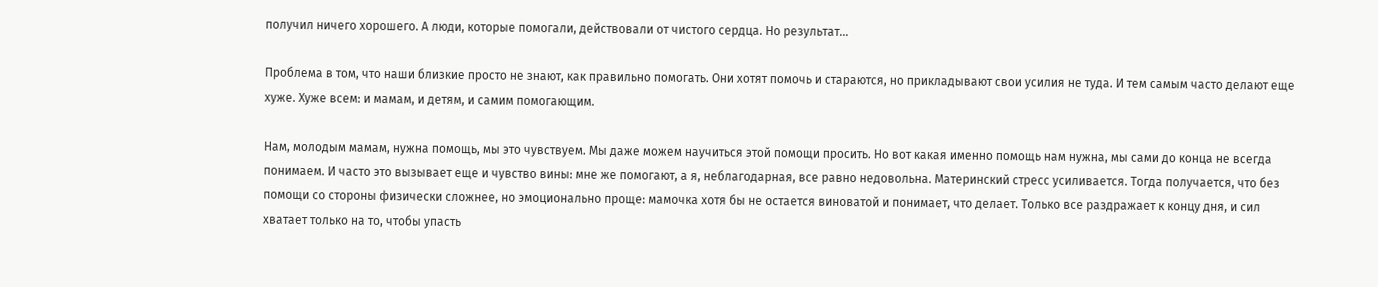получил ничего хорошего. А люди, которые помогали, действовали от чистого сердца. Но результат…

Проблема в том, что наши близкие просто не знают, как правильно помогать. Они хотят помочь и стараются, но прикладывают свои усилия не туда. И тем самым часто делают еще хуже. Хуже всем: и мамам, и детям, и самим помогающим.

Нам, молодым мамам, нужна помощь, мы это чувствуем. Мы даже можем научиться этой помощи просить. Но вот какая именно помощь нам нужна, мы сами до конца не всегда понимаем. И часто это вызывает еще и чувство вины: мне же помогают, а я, неблагодарная, все равно недовольна. Материнский стресс усиливается. Тогда получается, что без помощи со стороны физически сложнее, но эмоционально проще: мамочка хотя бы не остается виноватой и понимает, что делает. Только все раздражает к концу дня, и сил хватает только на то, чтобы упасть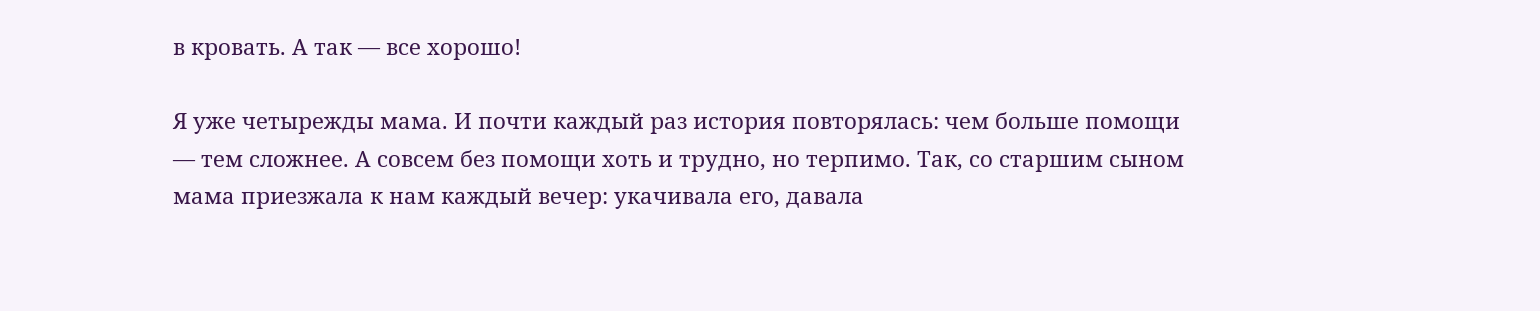в кровать. А так — все хорошо!

Я уже четырежды мама. И почти каждый раз история повторялась: чем больше помощи — тем сложнее. А совсем без помощи хоть и трудно, но терпимо. Так, со старшим сыном мама приезжала к нам каждый вечер: укачивала его, давала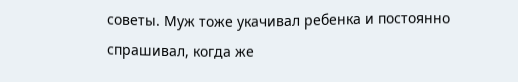советы. Муж тоже укачивал ребенка и постоянно спрашивал, когда же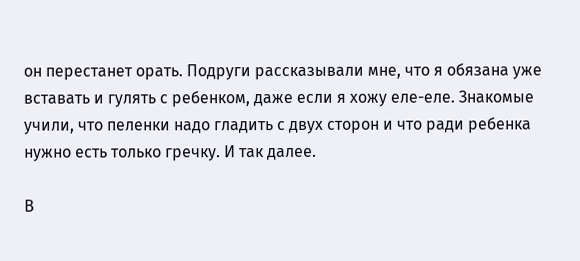он перестанет орать. Подруги рассказывали мне, что я обязана уже вставать и гулять с ребенком, даже если я хожу еле-еле. Знакомые учили, что пеленки надо гладить с двух сторон и что ради ребенка нужно есть только гречку. И так далее.

В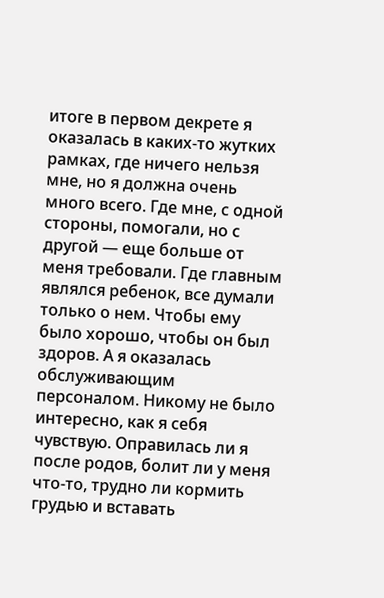итоге в первом декрете я оказалась в каких-то жутких рамках, где ничего нельзя мне, но я должна очень много всего. Где мне, с одной стороны, помогали, но с другой — еще больше от меня требовали. Где главным являлся ребенок, все думали только о нем. Чтобы ему было хорошо, чтобы он был здоров. А я оказалась обслуживающим персоналом. Никому не было интересно, как я себя чувствую. Оправилась ли я после родов, болит ли у меня что-то, трудно ли кормить грудью и вставать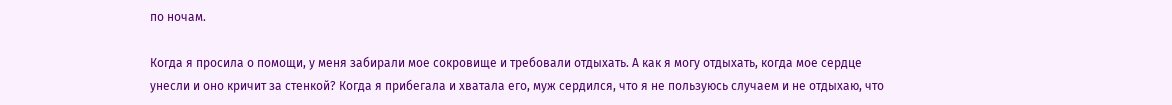по ночам.

Когда я просила о помощи, у меня забирали мое сокровище и требовали отдыхать. А как я могу отдыхать, когда мое сердце унесли и оно кричит за стенкой? Когда я прибегала и хватала его, муж сердился, что я не пользуюсь случаем и не отдыхаю, что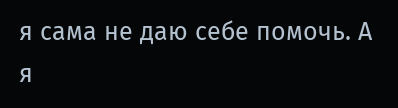я сама не даю себе помочь. А я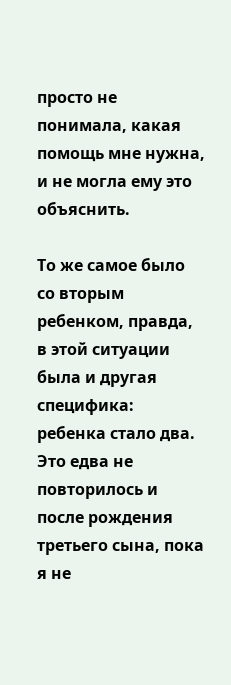просто не понимала, какая помощь мне нужна, и не могла ему это объяснить.

То же самое было со вторым ребенком, правда, в этой ситуации была и другая специфика: ребенка стало два. Это едва не повторилось и после рождения третьего сына, пока я не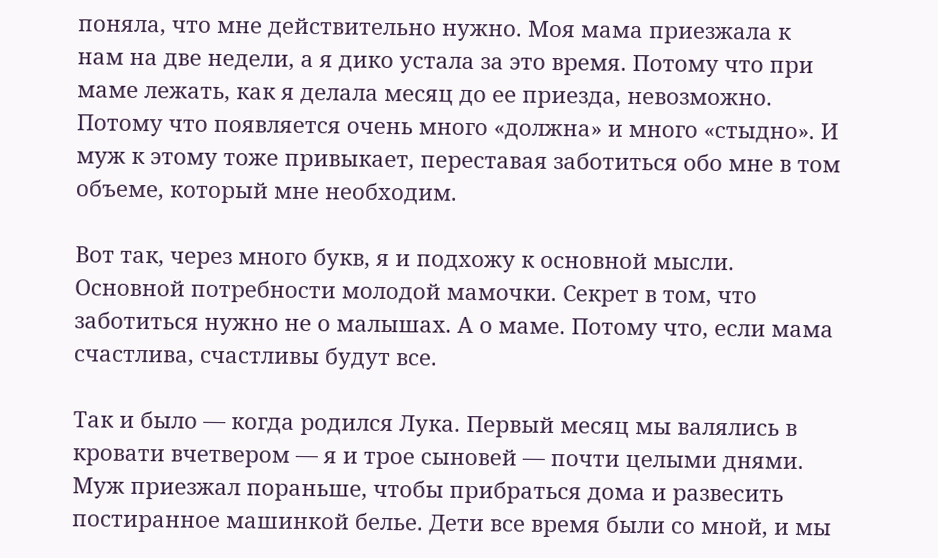поняла, что мне действительно нужно. Моя мама приезжала к нам на две недели, а я дико устала за это время. Потому что при маме лежать, как я делала месяц до ее приезда, невозможно. Потому что появляется очень много «должна» и много «стыдно». И муж к этому тоже привыкает, переставая заботиться обо мне в том объеме, который мне необходим.

Вот так, через много букв, я и подхожу к основной мысли. Основной потребности молодой мамочки. Секрет в том, что заботиться нужно не о малышах. А о маме. Потому что, если мама счастлива, счастливы будут все.

Так и было — когда родился Лука. Первый месяц мы валялись в кровати вчетвером — я и трое сыновей — почти целыми днями. Муж приезжал пораньше, чтобы прибраться дома и развесить постиранное машинкой белье. Дети все время были со мной, и мы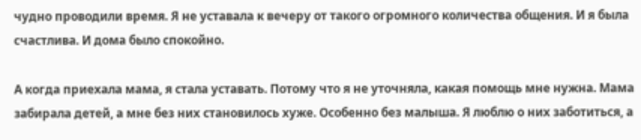чудно проводили время. Я не уставала к вечеру от такого огромного количества общения. И я была счастлива. И дома было спокойно.

А когда приехала мама, я стала уставать. Потому что я не уточняла, какая помощь мне нужна. Мама забирала детей, а мне без них становилось хуже. Особенно без малыша. Я люблю о них заботиться, а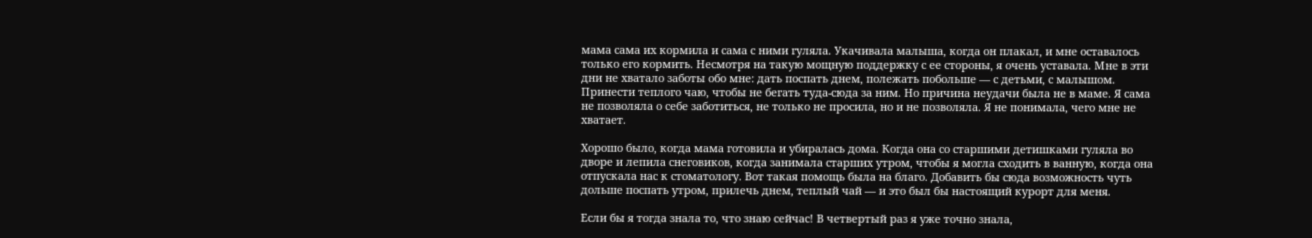мама сама их кормила и сама с ними гуляла. Укачивала малыша, когда он плакал, и мне оставалось только его кормить. Несмотря на такую мощную поддержку с ее стороны, я очень уставала. Мне в эти дни не хватало заботы обо мне: дать поспать днем, полежать побольше — с детьми, с малышом. Принести теплого чаю, чтобы не бегать туда-сюда за ним. Но причина неудачи была не в маме. Я сама не позволяла о себе заботиться, не только не просила, но и не позволяла. Я не понимала, чего мне не хватает.

Хорошо было, когда мама готовила и убиралась дома. Когда она со старшими детишками гуляла во дворе и лепила снеговиков, когда занимала старших утром, чтобы я могла сходить в ванную, когда она отпускала нас к стоматологу. Вот такая помощь была на благо. Добавить бы сюда возможность чуть дольше поспать утром, прилечь днем, теплый чай — и это был бы настоящий курорт для меня.

Если бы я тогда знала то, что знаю сейчас! В четвертый раз я уже точно знала,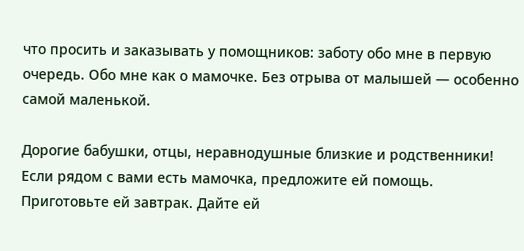что просить и заказывать у помощников: заботу обо мне в первую очередь. Обо мне как о мамочке. Без отрыва от малышей — особенно самой маленькой.

Дорогие бабушки, отцы, неравнодушные близкие и родственники! Если рядом с вами есть мамочка, предложите ей помощь. Приготовьте ей завтрак. Дайте ей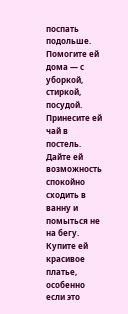поспать подольше. Помогите ей дома — с уборкой, стиркой, посудой. Принесите ей чай в постель. Дайте ей возможность спокойно сходить в ванну и помыться не на бегу. Купите ей красивое платье, особенно если это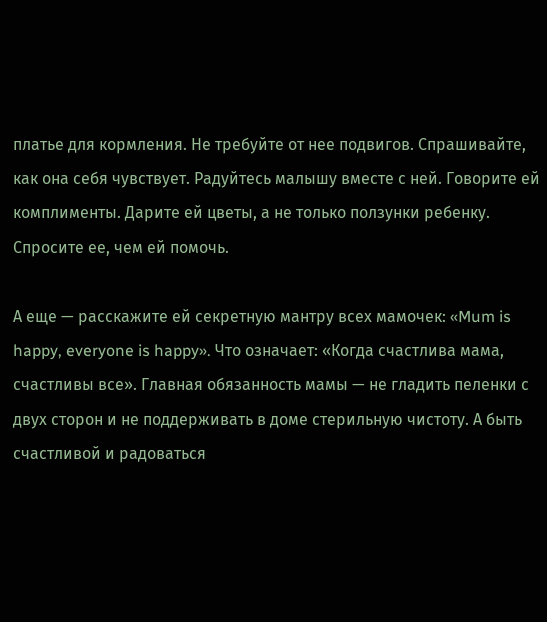платье для кормления. Не требуйте от нее подвигов. Спрашивайте, как она себя чувствует. Радуйтесь малышу вместе с ней. Говорите ей комплименты. Дарите ей цветы, а не только ползунки ребенку. Спросите ее, чем ей помочь.

А еще — расскажите ей секретную мантру всех мамочек: «Mum is happy, everyone is happy». Что означает: «Когда счастлива мама, счастливы все». Главная обязанность мамы — не гладить пеленки с двух сторон и не поддерживать в доме стерильную чистоту. А быть счастливой и радоваться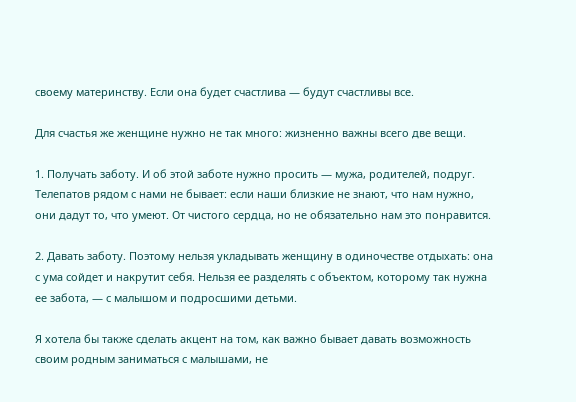своему материнству. Если она будет счастлива — будут счастливы все.

Для счастья же женщине нужно не так много: жизненно важны всего две вещи.

1. Получать заботу. И об этой заботе нужно просить — мужа, родителей, подруг. Телепатов рядом с нами не бывает: если наши близкие не знают, что нам нужно, они дадут то, что умеют. От чистого сердца, но не обязательно нам это понравится.

2. Давать заботу. Поэтому нельзя укладывать женщину в одиночестве отдыхать: она с ума сойдет и накрутит себя. Нельзя ее разделять с объектом, которому так нужна ее забота, — с малышом и подросшими детьми.

Я хотела бы также сделать акцент на том, как важно бывает давать возможность своим родным заниматься с малышами, не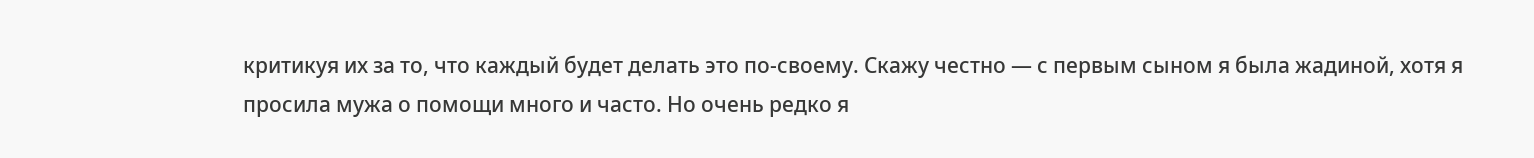критикуя их за то, что каждый будет делать это по-своему. Скажу честно — с первым сыном я была жадиной, хотя я просила мужа о помощи много и часто. Но очень редко я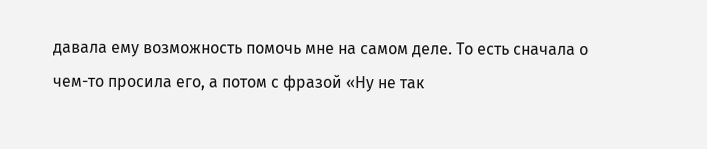давала ему возможность помочь мне на самом деле. То есть сначала о чем-то просила его, а потом с фразой «Ну не так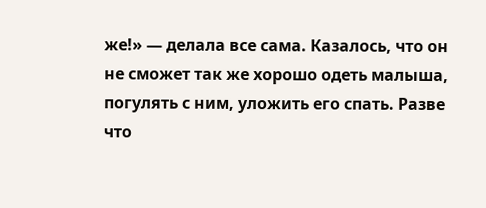же!» — делала все сама. Казалось, что он не сможет так же хорошо одеть малыша, погулять с ним, уложить его спать. Разве что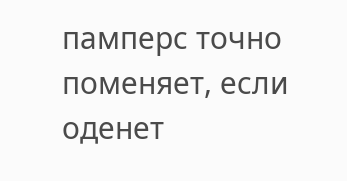памперс точно поменяет, если оденет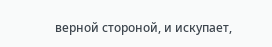верной стороной, и искупает,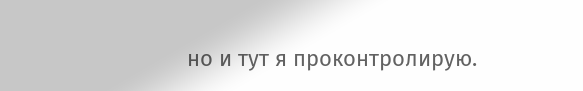но и тут я проконтролирую.